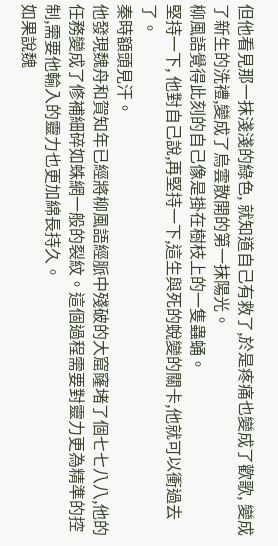但他看見那一抹淺淺的綠色, 就知道自己有救了,於是疼痛也變成了歡歌, 變成了新生的洗禮,變成了烏雲散開的第一抹陽光。
柳風語覺得此刻的自己像是掛在樹枝上的一隻蟲蛹。
堅持一下, 他對自己說,再堅持一下,這生與死的蛻變的關卡,他就可以衝過去了。
秦時額頭見汗。
他發現魏舟和賀知年已經將柳風語經脈中殘破的大窟窿堵了個七七八八,他的任務變成了修補細碎如蛛網一般的裂紋。這個過程需要對靈力更為精準的控制,需要他輸入的靈力也更加綿長持久。
如果說魏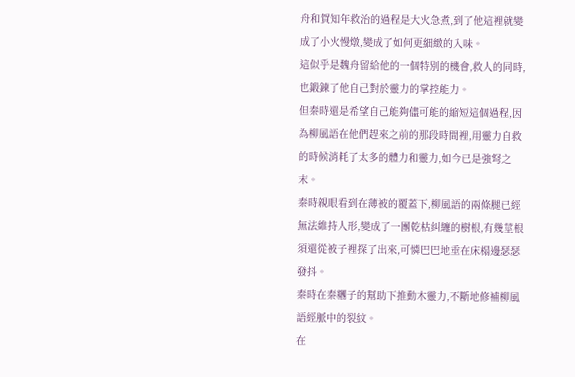舟和賀知年救治的過程是大火急煮,到了他這裡就變成了小火慢燉,變成了如何更細緻的入味。
這似乎是魏舟留給他的一個特別的機會,救人的同時,也鍛鍊了他自己對於靈力的掌控能力。
但秦時還是希望自己能夠儘可能的縮短這個過程,因為柳風語在他們趕來之前的那段時間裡,用靈力自救的時候消耗了太多的體力和靈力,如今已是強弩之末。
秦時親眼看到在薄被的覆蓋下,柳風語的兩條腿已經無法維持人形,變成了一團乾枯糾纏的樹根,有幾莖根須還從被子裡探了出來,可憐巴巴地垂在床榻邊瑟瑟發抖。
秦時在秦糰子的幫助下推動木靈力,不斷地修補柳風語經脈中的裂紋。
在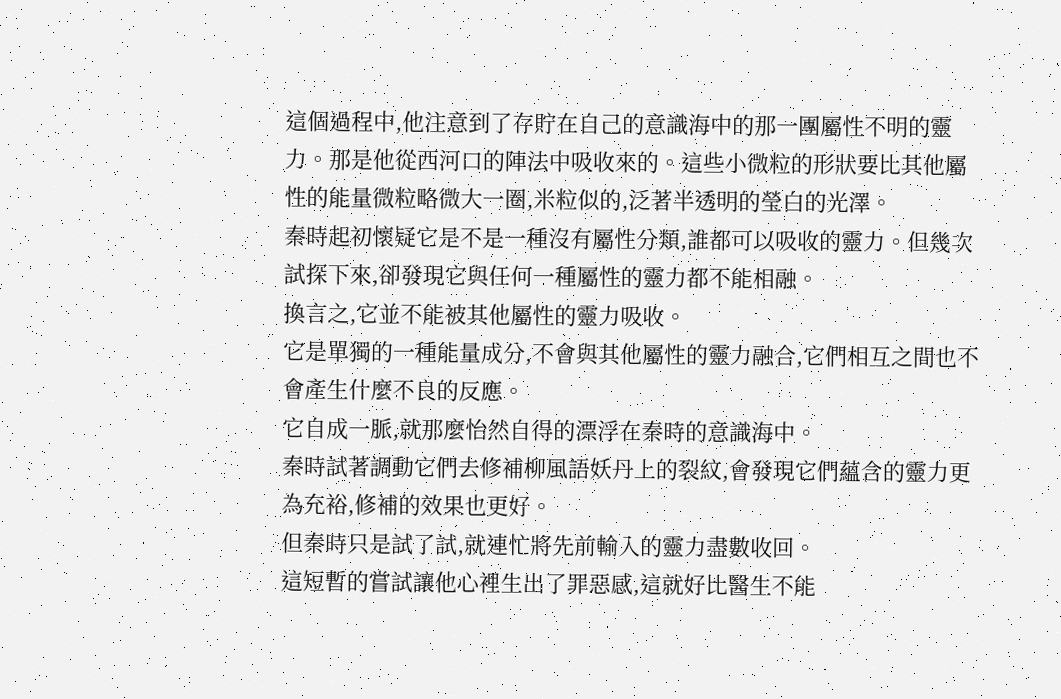這個過程中,他注意到了存貯在自己的意識海中的那一團屬性不明的靈力。那是他從西河口的陣法中吸收來的。這些小微粒的形狀要比其他屬性的能量微粒略微大一圈,米粒似的,泛著半透明的瑩白的光澤。
秦時起初懷疑它是不是一種沒有屬性分類,誰都可以吸收的靈力。但幾次試探下來,卻發現它與任何一種屬性的靈力都不能相融。
換言之,它並不能被其他屬性的靈力吸收。
它是單獨的一種能量成分,不會與其他屬性的靈力融合,它們相互之間也不會產生什麼不良的反應。
它自成一脈,就那麼怡然自得的漂浮在秦時的意識海中。
秦時試著調動它們去修補柳風語妖丹上的裂紋,會發現它們蘊含的靈力更為充裕,修補的效果也更好。
但秦時只是試了試,就連忙將先前輸入的靈力盡數收回。
這短暫的嘗試讓他心裡生出了罪惡感,這就好比醫生不能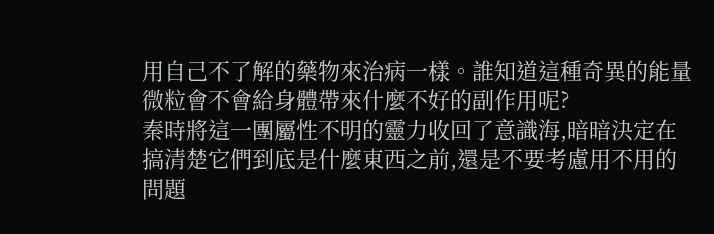用自己不了解的藥物來治病一樣。誰知道這種奇異的能量微粒會不會給身體帶來什麼不好的副作用呢?
秦時將這一團屬性不明的靈力收回了意識海,暗暗決定在搞清楚它們到底是什麼東西之前,還是不要考慮用不用的問題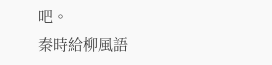吧。
秦時給柳風語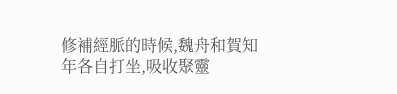修補經脈的時候,魏舟和賀知年各自打坐,吸收聚靈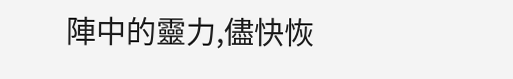陣中的靈力,儘快恢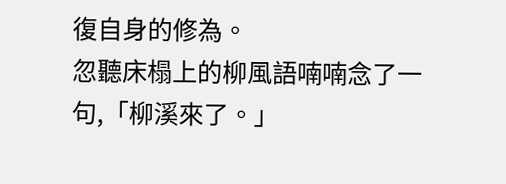復自身的修為。
忽聽床榻上的柳風語喃喃念了一句,「柳溪來了。」